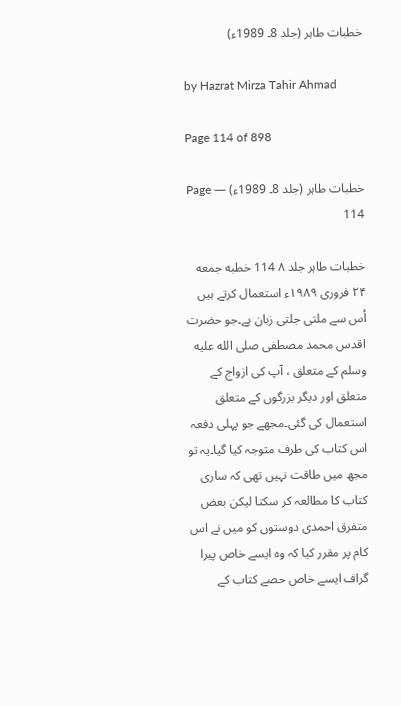خطبات طاہر (جلد 8۔ 1989ء)

by Hazrat Mirza Tahir Ahmad

Page 114 of 898

خطبات طاہر (جلد 8۔ 1989ء) — Page 114

خطبات طاہر جلد ۸ 114 خطبه جمعه ۲۴ فروری ۱۹۸۹ء استعمال کرتے ہیں اُس سے ملتی جلتی زبان ہے۔جو حضرت اقدس محمد مصطفی صلى الله عليه وسلم کے متعلق ، آپ کی ازواج کے متعلق اور دیگر بزرگوں کے متعلق استعمال کی گئی۔مجھے جو پہلی دفعہ اس کتاب کی طرف متوجہ کیا گیا۔یہ تو مجھ میں طاقت نہیں تھی کہ ساری کتاب کا مطالعہ کر سکتا لیکن بعض متفرق احمدی دوستوں کو میں نے اس کام پر مقرر کیا کہ وہ ایسے خاص پیرا گراف ایسے خاص حصے کتاب کے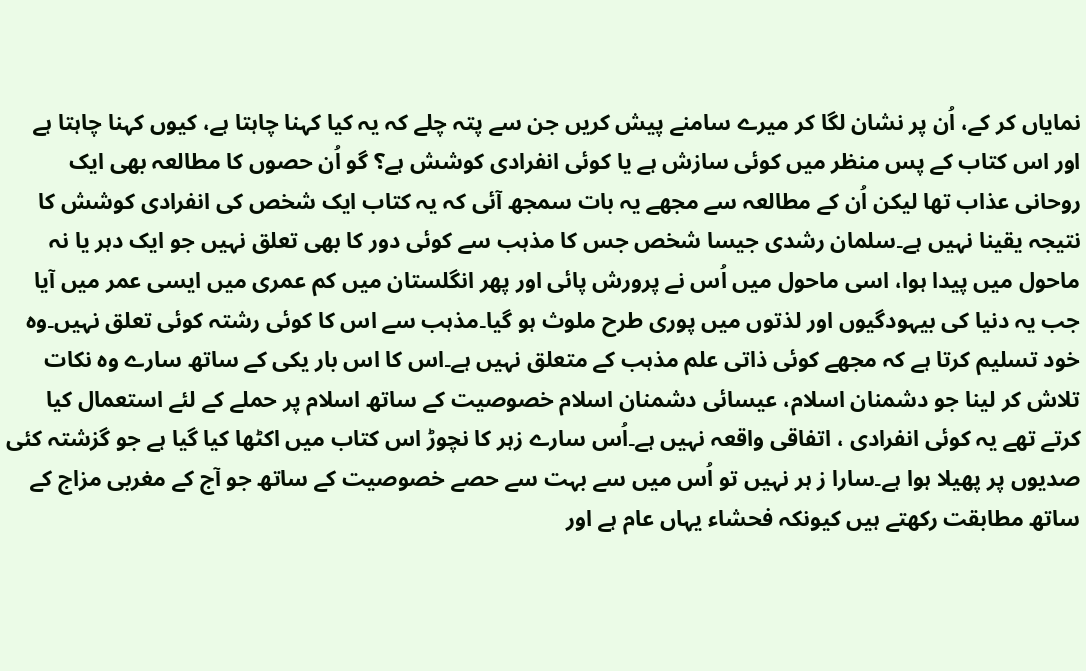نمایاں کر کے، اُن پر نشان لگا کر میرے سامنے پیش کریں جن سے پتہ چلے کہ یہ کیا کہنا چاہتا ہے، کیوں کہنا چاہتا ہے اور اس کتاب کے پس منظر میں کوئی سازش ہے یا کوئی انفرادی کوشش ہے؟ گو اُن حصوں کا مطالعہ بھی ایک روحانی عذاب تھا لیکن اُن کے مطالعہ سے مجھے یہ بات سمجھ آئی کہ یہ کتاب ایک شخص کی انفرادی کوشش کا نتیجہ یقینا نہیں ہے۔سلمان رشدی جیسا شخص جس کا مذہب سے کوئی دور کا بھی تعلق نہیں جو ایک دہر یا نہ ماحول میں پیدا ہوا، اسی ماحول میں اُس نے پرورش پائی اور پھر انگلستان میں کم عمری میں ایسی عمر میں آیا جب یہ دنیا کی بیہودگیوں اور لذتوں میں پوری طرح ملوث ہو گیا۔مذہب سے اس کا کوئی رشتہ کوئی تعلق نہیں۔وہ خود تسلیم کرتا ہے کہ مجھے کوئی ذاتی علم مذہب کے متعلق نہیں ہے۔اس کا اس بار یکی کے ساتھ سارے وہ نکات تلاش کر لینا جو دشمنان اسلام، عیسائی دشمنان اسلام خصوصیت کے ساتھ اسلام پر حملے کے لئے استعمال کیا کرتے تھے یہ کوئی انفرادی ، اتفاقی واقعہ نہیں ہے۔اُس سارے زہر کا نچوڑ اس کتاب میں اکٹھا کیا گیا ہے جو گزشتہ کئی صدیوں پر پھیلا ہوا ہے۔سارا ز ہر نہیں تو اُس میں سے بہت سے حصے خصوصیت کے ساتھ جو آج کے مغربی مزاج کے ساتھ مطابقت رکھتے ہیں کیونکہ فحشاء یہاں عام ہے اور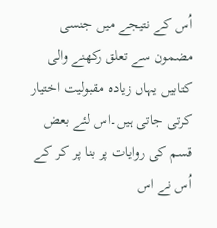اُس کے نتیجے میں جنسی مضمون سے تعلق رکھنے والی کتابیں یہاں زیادہ مقبولیت اختیار کرتی جاتی ہیں۔اس لئے بعض قسم کی روایات پر بنا پر کر کے اُس نے اس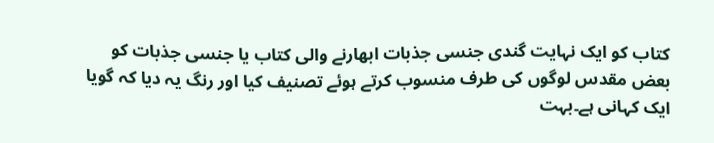کتاب کو ایک نہایت گندی جنسی جذبات ابھارنے والی کتاب یا جنسی جذبات کو بعض مقدس لوگوں کی طرف منسوب کرتے ہوئے تصنیف کیا اور رنگ یہ دیا کہ گویا ایک کہانی ہے۔بہت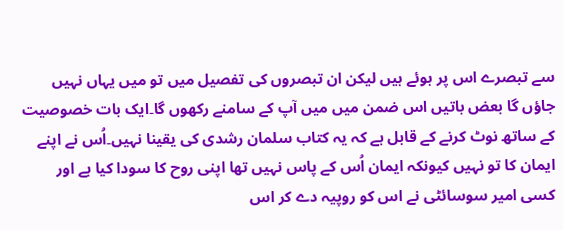سے تبصرے اس پر ہوئے ہیں لیکن ان تبصروں کی تفصیل میں تو میں یہاں نہیں جاؤں گا بعض باتیں اس ضمن میں میں آپ کے سامنے رکھوں گا۔ایک بات خصوصیت کے ساتھ نوٹ کرنے کے قابل ہے کہ یہ کتاب سلمان رشدی کی یقینا نہیں۔اُس نے اپنے ایمان کا تو نہیں کیونکہ ایمان اُس کے پاس نہیں تھا اپنی روح کا سودا کیا ہے اور کسی امیر سوسائٹی نے اس کو روپیہ دے کر اس